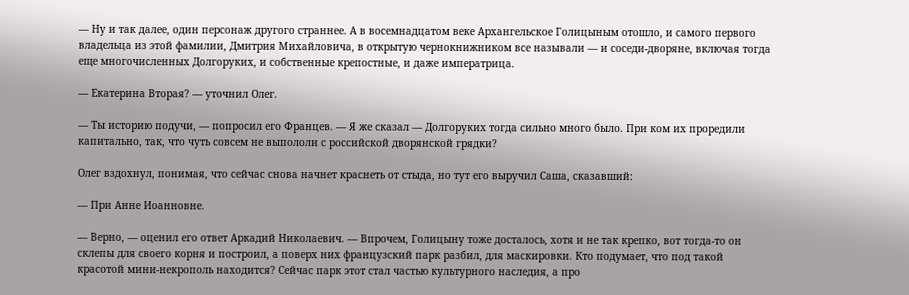— Ну и так далее, один персонаж другого страннее. А в восемнадцатом веке Архангельское Голицыным отошло, и самого первого владельца из этой фамилии, Дмитрия Михайловича, в открытую чернокнижником все называли — и соседи-дворяне, включая тогда еще многочисленных Долгоруких, и собственные крепостные, и даже императрица.

— Екатерина Вторая? — уточнил Олег.

— Ты историю подучи, — попросил его Францев. — Я же сказал — Долгоруких тогда сильно много было. При ком их проредили капитально, так, что чуть совсем не выпололи с российской дворянской грядки?

Олег вздохнул, понимая, что сейчас снова начнет краснеть от стыда, но тут его выручил Саша, сказавший:

— При Анне Иоанновне.

— Верно, — оценил его ответ Аркадий Николаевич. — Впрочем, Голицыну тоже досталось, хотя и не так крепко, вот тогда-то он склепы для своего корня и построил, а поверх них французский парк разбил, для маскировки. Кто подумает, что под такой красотой мини-некрополь находится? Сейчас парк этот стал частью культурного наследия, а про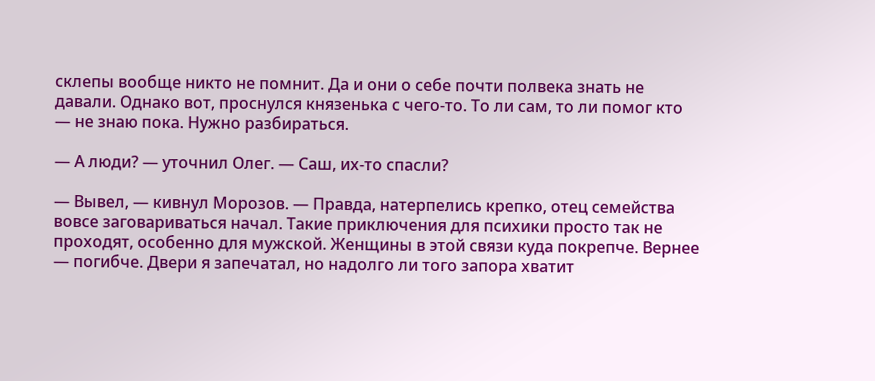склепы вообще никто не помнит. Да и они о себе почти полвека знать не давали. Однако вот, проснулся князенька с чего-то. То ли сам, то ли помог кто — не знаю пока. Нужно разбираться.

— А люди? — уточнил Олег. — Саш, их-то спасли?

— Вывел, — кивнул Морозов. — Правда, натерпелись крепко, отец семейства вовсе заговариваться начал. Такие приключения для психики просто так не проходят, особенно для мужской. Женщины в этой связи куда покрепче. Вернее — погибче. Двери я запечатал, но надолго ли того запора хватит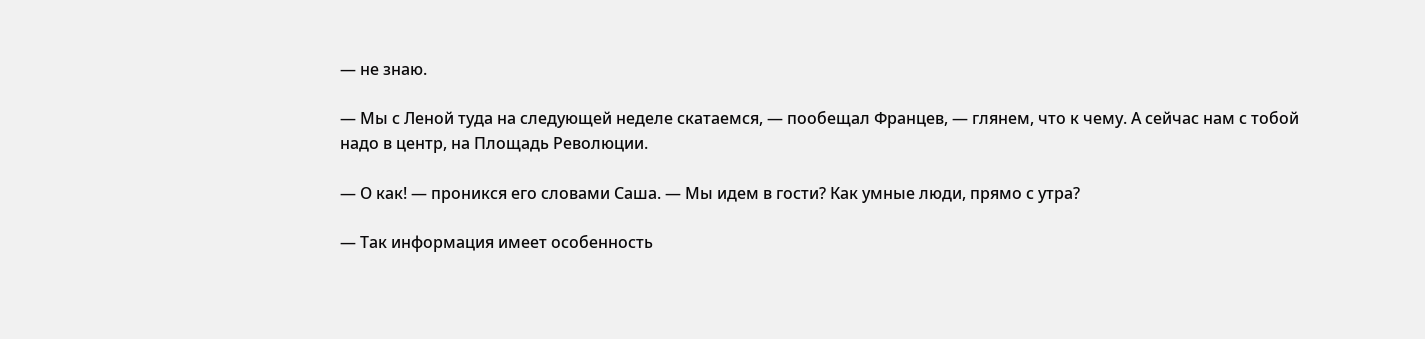— не знаю.

— Мы с Леной туда на следующей неделе скатаемся, — пообещал Францев, — глянем, что к чему. А сейчас нам с тобой надо в центр, на Площадь Революции.

— О как! — проникся его словами Саша. — Мы идем в гости? Как умные люди, прямо с утра?

— Так информация имеет особенность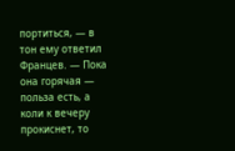портиться, — в тон ему ответил Францев. — Пока она горячая — польза есть, а коли к вечеру прокиснет, то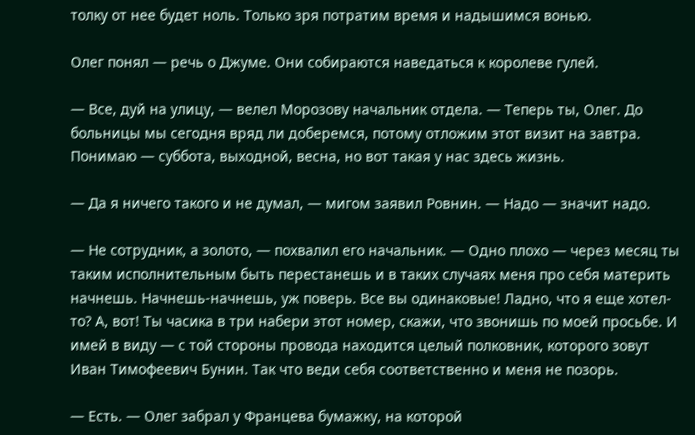толку от нее будет ноль. Только зря потратим время и надышимся вонью.

Олег понял — речь о Джуме. Они собираются наведаться к королеве гулей.

— Все, дуй на улицу, — велел Морозову начальник отдела. — Теперь ты, Олег. До больницы мы сегодня вряд ли доберемся, потому отложим этот визит на завтра. Понимаю — суббота, выходной, весна, но вот такая у нас здесь жизнь.

— Да я ничего такого и не думал, — мигом заявил Ровнин. — Надо — значит надо.

— Не сотрудник, а золото, — похвалил его начальник. — Одно плохо — через месяц ты таким исполнительным быть перестанешь и в таких случаях меня про себя материть начнешь. Начнешь-начнешь, уж поверь. Все вы одинаковые! Ладно, что я еще хотел-то? А, вот! Ты часика в три набери этот номер, скажи, что звонишь по моей просьбе. И имей в виду — с той стороны провода находится целый полковник, которого зовут Иван Тимофеевич Бунин. Так что веди себя соответственно и меня не позорь.

— Есть. — Олег забрал у Францева бумажку, на которой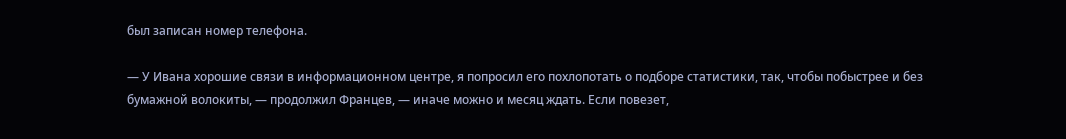был записан номер телефона.

— У Ивана хорошие связи в информационном центре, я попросил его похлопотать о подборе статистики, так, чтобы побыстрее и без бумажной волокиты, — продолжил Францев, — иначе можно и месяц ждать. Если повезет,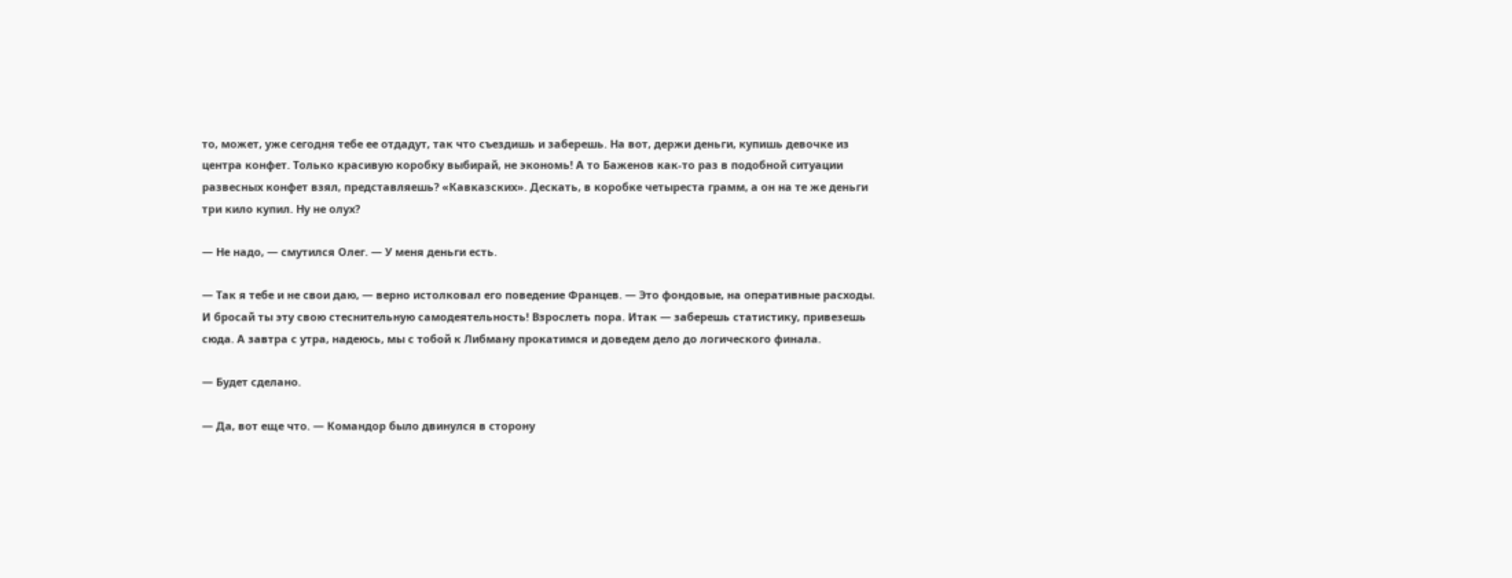то, может, уже сегодня тебе ее отдадут, так что съездишь и заберешь. На вот, держи деньги, купишь девочке из центра конфет. Только красивую коробку выбирай, не экономь! А то Баженов как-то раз в подобной ситуации развесных конфет взял, представляешь? «Кавказских». Дескать, в коробке четыреста грамм, а он на те же деньги три кило купил. Ну не олух?

— Не надо, — смутился Олег. — У меня деньги есть.

— Так я тебе и не свои даю, — верно истолковал его поведение Францев. — Это фондовые, на оперативные расходы. И бросай ты эту свою стеснительную самодеятельность! Взрослеть пора. Итак — заберешь статистику, привезешь сюда. А завтра с утра, надеюсь, мы с тобой к Либману прокатимся и доведем дело до логического финала.

— Будет сделано.

— Да, вот еще что. — Командор было двинулся в сторону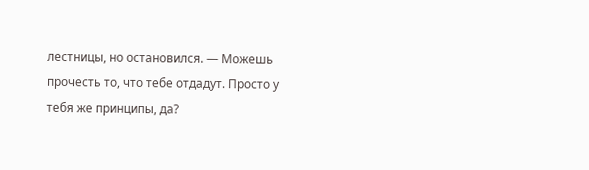лестницы, но остановился. — Можешь прочесть то, что тебе отдадут. Просто у тебя же принципы, да?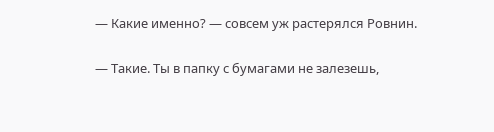— Какие именно? — совсем уж растерялся Ровнин.

— Такие. Ты в папку с бумагами не залезешь,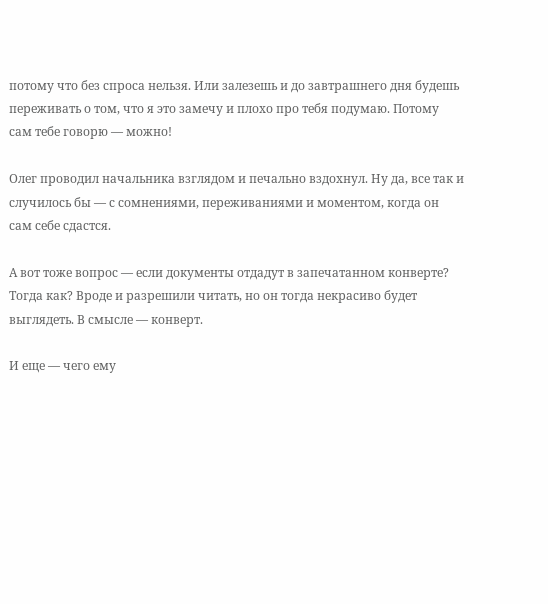потому что без спроса нельзя. Или залезешь и до завтрашнего дня будешь переживать о том, что я это замечу и плохо про тебя подумаю. Потому сам тебе говорю — можно!

Олег проводил начальника взглядом и печально вздохнул. Ну да, все так и случилось бы — с сомнениями, переживаниями и моментом, когда он сам себе сдастся.

А вот тоже вопрос — если документы отдадут в запечатанном конверте? Тогда как? Вроде и разрешили читать, но он тогда некрасиво будет выглядеть. В смысле — конверт.

И еще — чего ему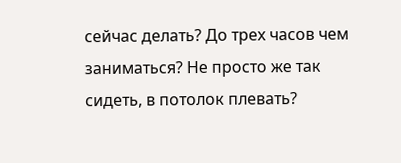сейчас делать? До трех часов чем заниматься? Не просто же так сидеть, в потолок плевать?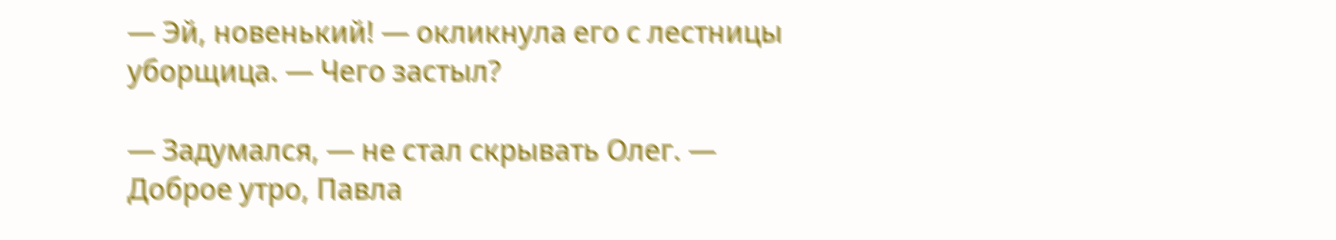— Эй, новенький! — окликнула его с лестницы уборщица. — Чего застыл?

— Задумался, — не стал скрывать Олег. — Доброе утро, Павла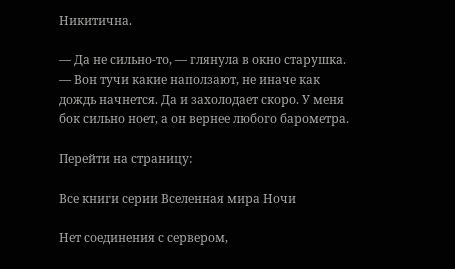Никитична.

— Да не сильно-то, — глянула в окно старушка. — Вон тучи какие наползают, не иначе как дождь начнется. Да и захолодает скоро. У меня бок сильно ноет, а он вернее любого барометра.

Перейти на страницу:

Все книги серии Вселенная мира Ночи

Нет соединения с сервером,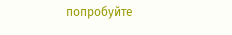попробуйте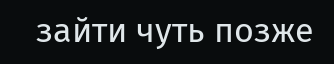зайти чуть позже